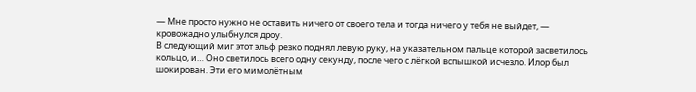— Мне просто нужно не оставить ничего от своего тела и тогда ничего у тебя не выйдет, — кровожадно улыбнулся дроу.
В следующий миг этот эльф резко поднял левую руку, на указательном пальце которой засветилось кольцо, и… Оно светилось всего одну секунду, после чего с лёгкой вспышкой исчезло. Илор был шокирован. Эти его мимолётным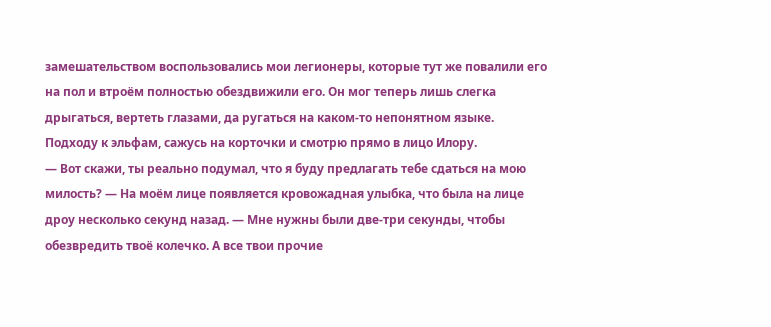замешательством воспользовались мои легионеры, которые тут же повалили его на пол и втроём полностью обездвижили его. Он мог теперь лишь слегка дрыгаться, вертеть глазами, да ругаться на каком-то непонятном языке.
Подходу к эльфам, сажусь на корточки и смотрю прямо в лицо Илору.
— Вот скажи, ты реально подумал, что я буду предлагать тебе сдаться на мою милость? — На моём лице появляется кровожадная улыбка, что была на лице дроу несколько секунд назад. — Мне нужны были две-три секунды, чтобы обезвредить твоё колечко. А все твои прочие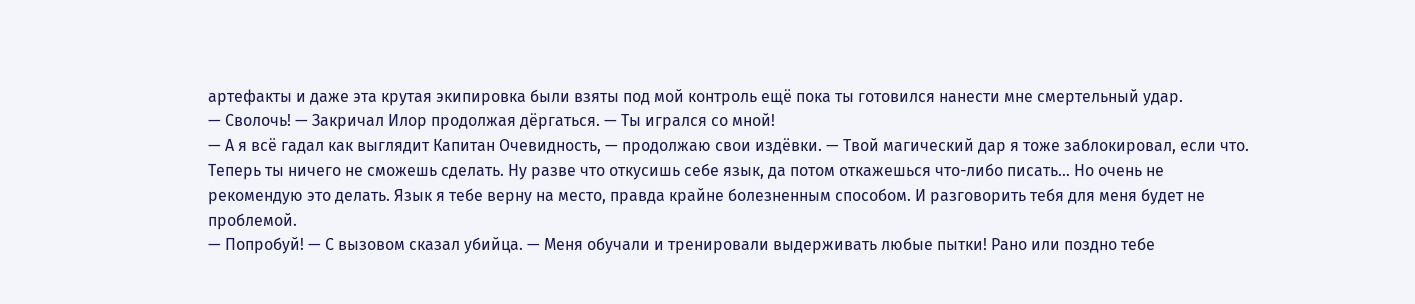артефакты и даже эта крутая экипировка были взяты под мой контроль ещё пока ты готовился нанести мне смертельный удар.
— Сволочь! — Закричал Илор продолжая дёргаться. — Ты игрался со мной!
— А я всё гадал как выглядит Капитан Очевидность, — продолжаю свои издёвки. — Твой магический дар я тоже заблокировал, если что. Теперь ты ничего не сможешь сделать. Ну разве что откусишь себе язык, да потом откажешься что-либо писать… Но очень не рекомендую это делать. Язык я тебе верну на место, правда крайне болезненным способом. И разговорить тебя для меня будет не проблемой.
— Попробуй! — С вызовом сказал убийца. — Меня обучали и тренировали выдерживать любые пытки! Рано или поздно тебе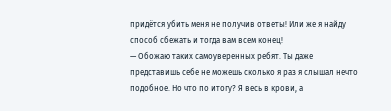придётся убить меня не получив ответы! Или же я найду способ сбежать и тогда вам всем конец!
— Обожаю таких самоуверенных ребят. Ты даже представишь себе не можешь сколько я раз я слышал нечто подобное. Но что по итогу? Я весь в крови, а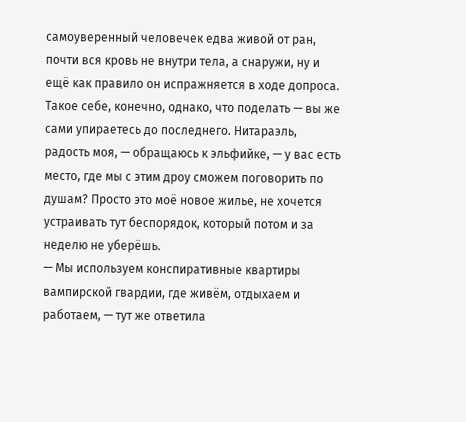самоуверенный человечек едва живой от ран, почти вся кровь не внутри тела, а снаружи, ну и ещё как правило он испражняется в ходе допроса. Такое себе, конечно, однако, что поделать — вы же сами упираетесь до последнего. Нитараэль, радость моя, — обращаюсь к эльфийке, — у вас есть место, где мы с этим дроу сможем поговорить по душам? Просто это моё новое жилье, не хочется устраивать тут беспорядок, который потом и за неделю не уберёшь.
— Мы используем конспиративные квартиры вампирской гвардии, где живём, отдыхаем и работаем, — тут же ответила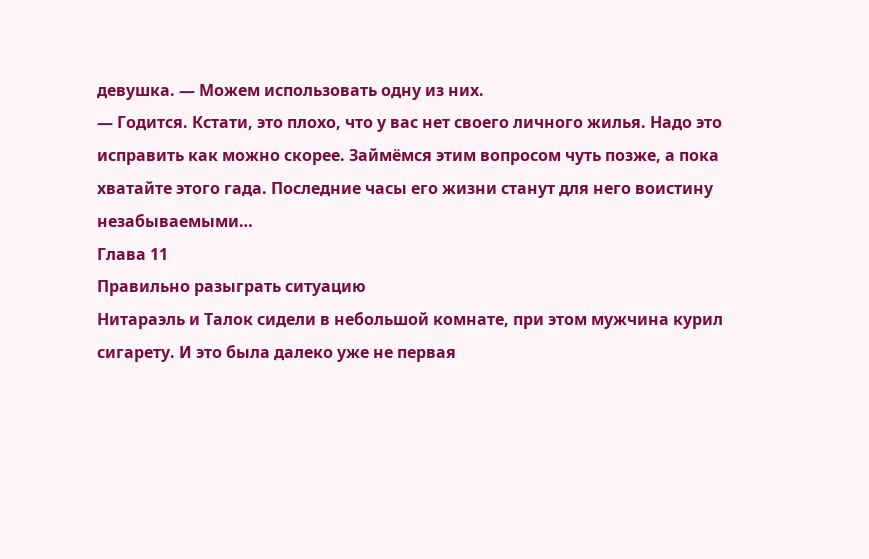девушка. — Можем использовать одну из них.
— Годится. Кстати, это плохо, что у вас нет своего личного жилья. Надо это исправить как можно скорее. Займёмся этим вопросом чуть позже, а пока хватайте этого гада. Последние часы его жизни станут для него воистину незабываемыми…
Глава 11
Правильно разыграть ситуацию
Нитараэль и Талок сидели в небольшой комнате, при этом мужчина курил сигарету. И это была далеко уже не первая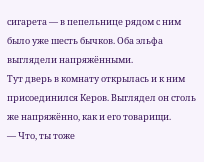сигарета — в пепельнице рядом с ним было уже шесть бычков. Оба эльфа выглядели напряжёнными.
Тут дверь в комнату открылась и к ним присоединился Керов. Выглядел он столь же напряжённо, как и его товарищи.
— Что, ты тоже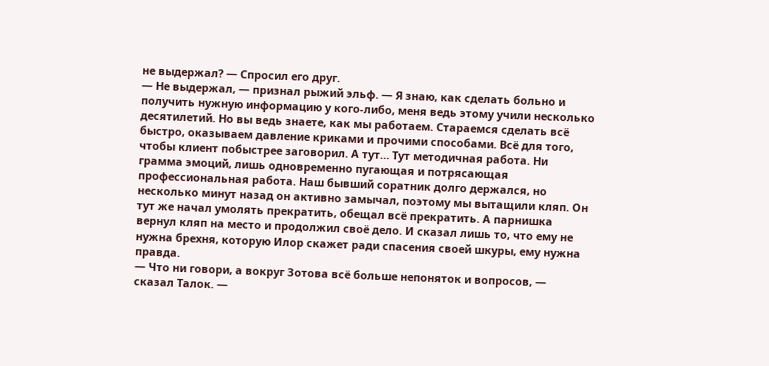не выдержал? — Спросил его друг.
— Не выдержал, — признал рыжий эльф. — Я знаю, как сделать больно и получить нужную информацию у кого-либо, меня ведь этому учили несколько десятилетий. Но вы ведь знаете, как мы работаем. Стараемся сделать всё быстро, оказываем давление криками и прочими способами. Всё для того, чтобы клиент побыстрее заговорил. А тут… Тут методичная работа. Ни грамма эмоций, лишь одновременно пугающая и потрясающая профессиональная работа. Наш бывший соратник долго держался, но несколько минут назад он активно замычал, поэтому мы вытащили кляп. Он тут же начал умолять прекратить, обещал всё прекратить. А парнишка вернул кляп на место и продолжил своё дело. И сказал лишь то, что ему не нужна брехня, которую Илор скажет ради спасения своей шкуры, ему нужна правда.
— Что ни говори, а вокруг Зотова всё больше непоняток и вопросов, — сказал Талок. —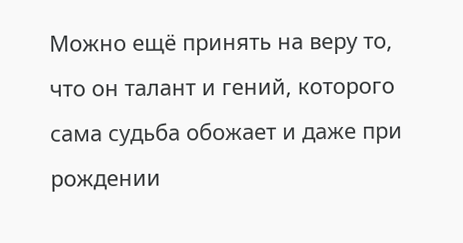Можно ещё принять на веру то, что он талант и гений, которого сама судьба обожает и даже при рождении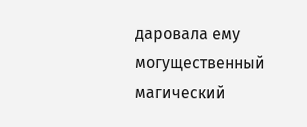даровала ему могущественный магический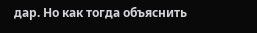дар. Но как тогда объяснить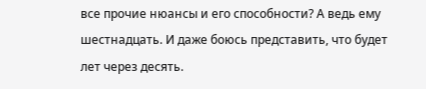все прочие нюансы и его способности? А ведь ему шестнадцать. И даже боюсь представить, что будет лет через десять.